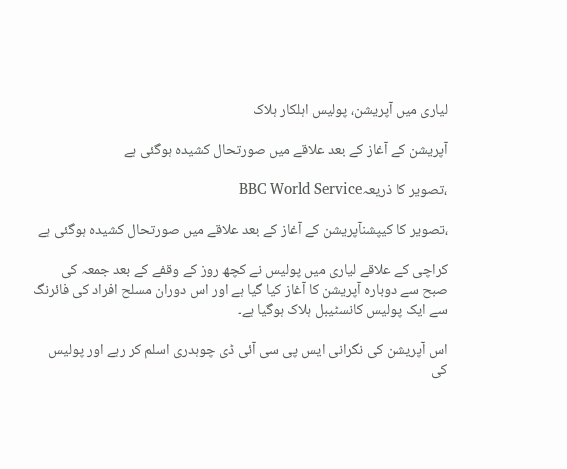لیاری میں آپریشن، پولیس اہلکار ہلاک

آپریشن کے آغاز کے بعد علاقے میں صورتحال کشیدہ ہوگئی ہے

،تصویر کا ذریعہBBC World Service

،تصویر کا کیپشنآپریشن کے آغاز کے بعد علاقے میں صورتحال کشیدہ ہوگئی ہے

کراچی کے علاقے لیاری میں پولیس نے کچھ روز کے وقفے کے بعد جمعہ کی صبح سے دوبارہ آپریشن کا آغاز کیا گیا ہے اور اس دوران مسلح افراد کی فائرنگ سے ایک پولیس کانسٹیبل ہلاک ہوگیا ہے۔

اس آپریشن کی نگرانی ایس پی سی آئی ڈی چوہدری اسلم کر رہے اور پولیس کی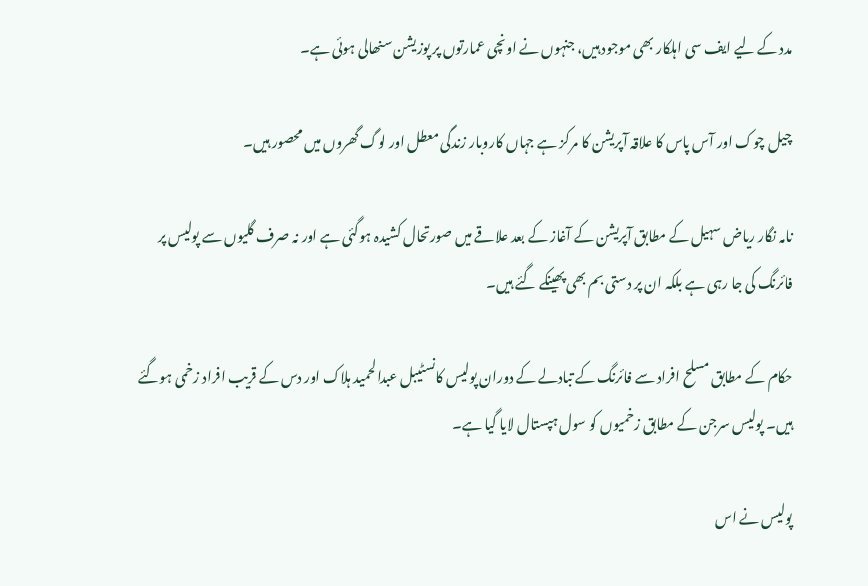مدد کے لیے ایف سی اہلکار بھی موجود ہیں، جنہوں نے اونچی عمارتوں پر پوزیشن سنھالی ہوئی ہے۔

چیل چوک اور آس پاس کا علاقہ آپریشن کا مرکز ہے جہاں کاروبار زندگی معطل اور لوگ گھروں میں محصور ہیں۔

نامہ نگار ریاض سہیل کے مطابق آپریشن کے آغاز کے بعد علاقے میں صورتحال کشیدہ ہوگئی ہے اور نہ صرف گلیوں سے پولیس پر فائرنگ کی جا رہی ہے بلکہ ان پر دستی بم بھی پھینکے گئے ہیں۔

حکام کے مطابق مسلح افراد سے فائرنگ کے تبادلے کے دوران پولیس کانسٹیبل عبدالحمید ہلاک اور دس کے قریب افراد زخمی ہوگئے ہیں۔ پولیس سرجن کے مطابق زخمیوں کو سول ہپستال لایا گیا ہے۔

پولیس نے اس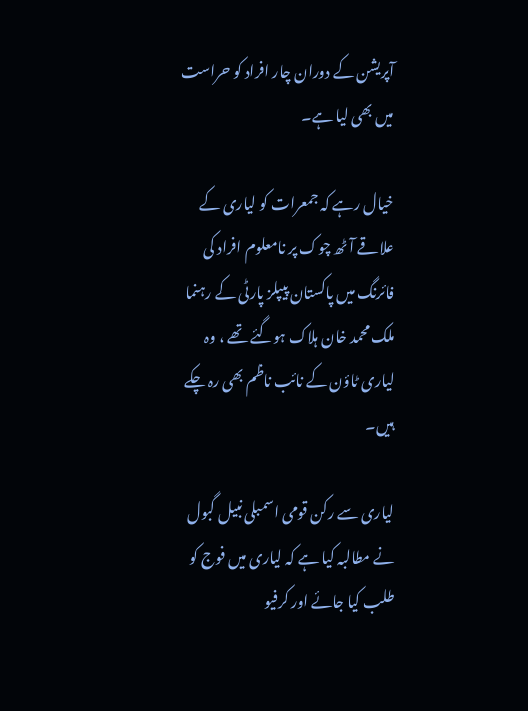آپریشن کے دوران چار افراد کو حراست میں بھی لیا ہے۔

خیال رہے کہ جمعرات کو لیاری کے علاقے آٹھ چوک پر نامعلوم افراد کی فائرنگ میں پاکستان پیپلز پارٹی کے رہنما ملک محمد خان ہلاک ہوگئے تھے ، وہ لیاری ٹاؤن کے نائب ناظم بھی رہ چکے ہیں۔

لیاری سے رکن قومی اسمبلی نبیل گبول نے مطالبہ کیا ہے کہ لیاری میں فوج کو طلب کیا جائے اور کرفیو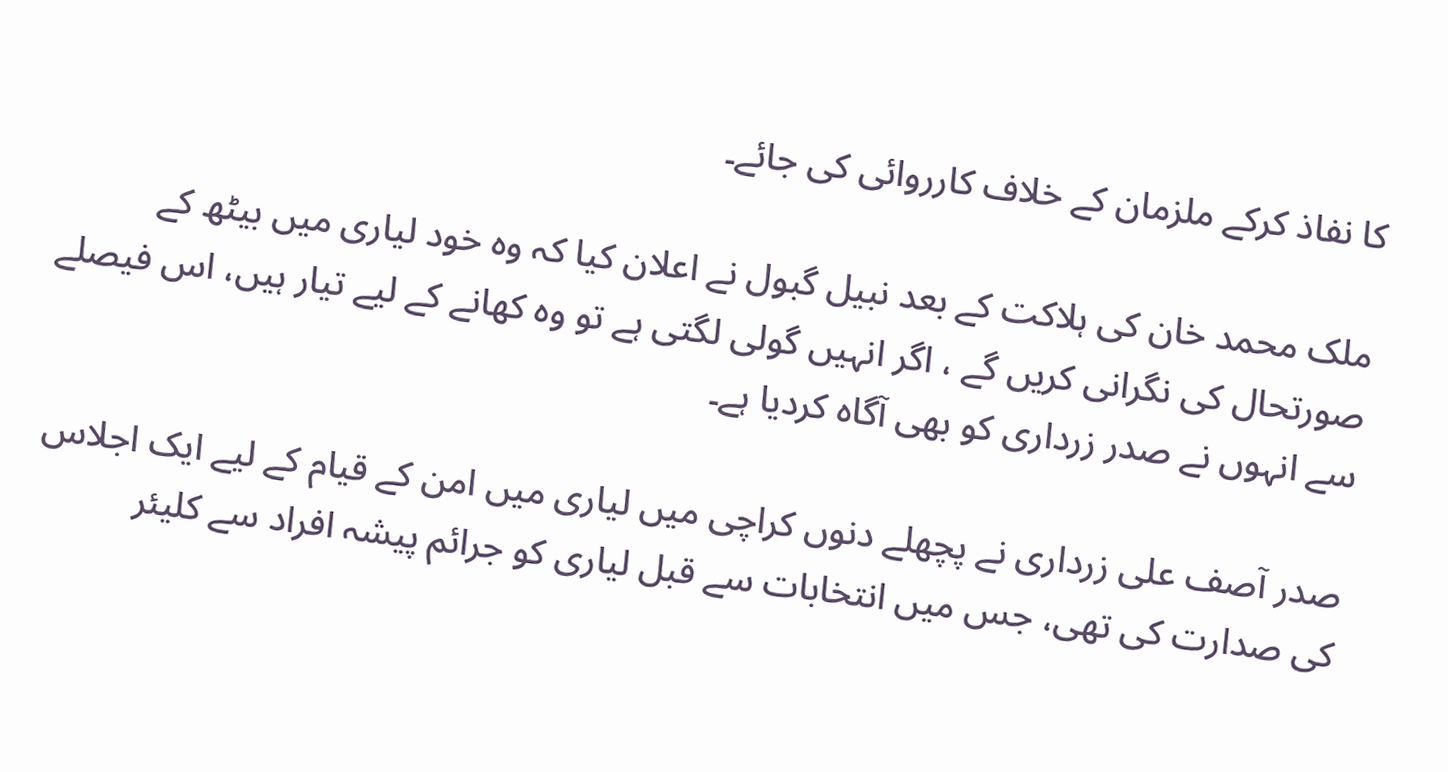کا نفاذ کرکے ملزمان کے خلاف کارروائی کی جائے۔

ملک محمد خان کی ہلاکت کے بعد نبیل گبول نے اعلان کیا کہ وہ خود لیاری میں بیٹھ کے صورتحال کی نگرانی کریں گے ، اگر انہیں گولی لگتی ہے تو وہ کھانے کے لیے تیار ہیں، اس فیصلے سے انہوں نے صدر زرداری کو بھی آگاہ کردیا ہے۔

صدر آصف علی زرداری نے پچھلے دنوں کراچی میں لیاری میں امن کے قیام کے لیے ایک اجلاس کی صدارت کی تھی، جس میں انتخابات سے قبل لیاری کو جرائم پیشہ افراد سے کلیئر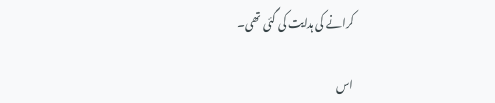کرانے کی ہدایت کی گئی تھی۔

اس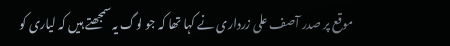موقع پر صدر آصف علی زرداری نے کہا تھا کہ جو لوگ یہ سمجھتے ہیں کہ لیاری کو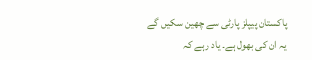پاکستان پیپلز پارٹی سے چھین سکیں گے یہ ان کی بھول ہے۔ یاد رہے کہ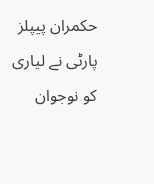حکمران پیپلز پارٹی نے لیاری کو نوجوان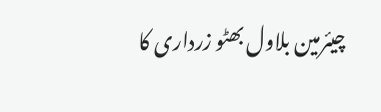چیئرمین بلاول بھٹو زرداری کا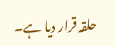حلقہ قرار دیا ہے۔